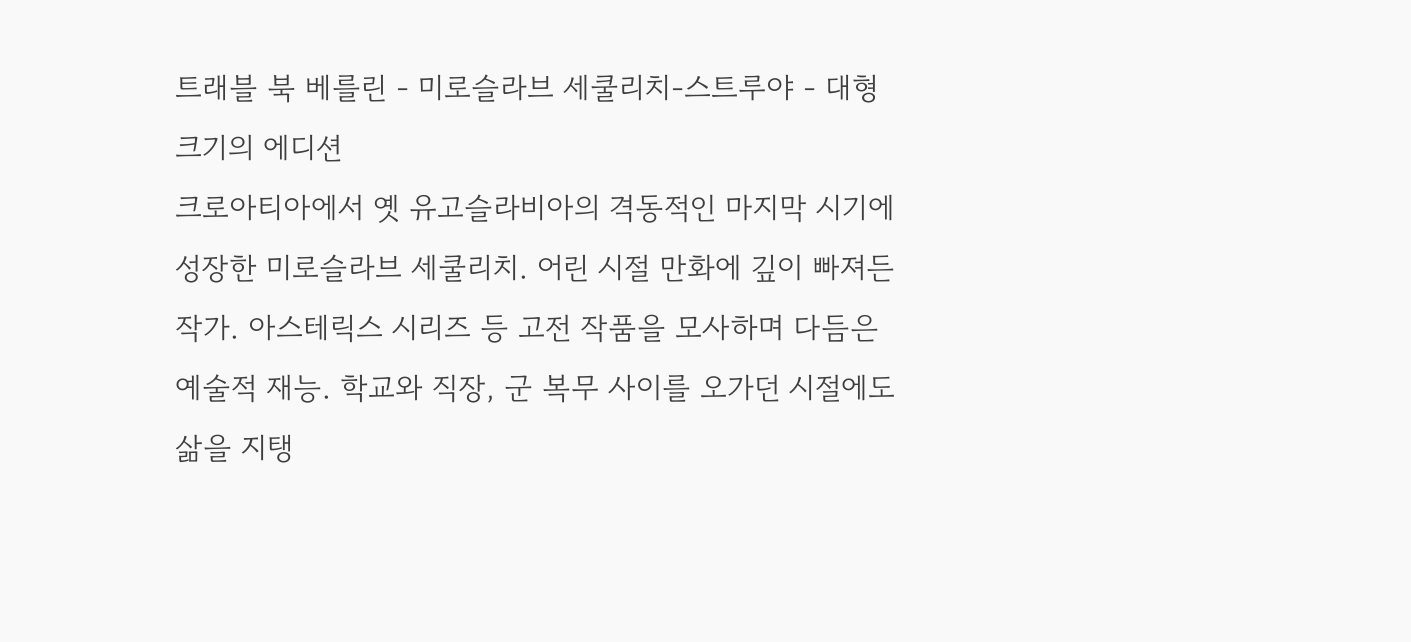트래블 북 베를린 - 미로슬라브 세쿨리치-스트루야 - 대형 크기의 에디션
크로아티아에서 옛 유고슬라비아의 격동적인 마지막 시기에 성장한 미로슬라브 세쿨리치. 어린 시절 만화에 깊이 빠져든 작가. 아스테릭스 시리즈 등 고전 작품을 모사하며 다듬은 예술적 재능. 학교와 직장, 군 복무 사이를 오가던 시절에도 삶을 지탱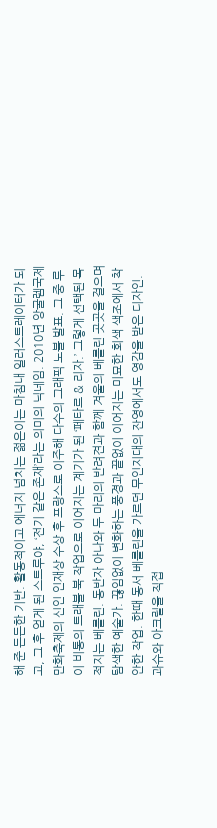해 준 든든한 기반. 활동적이고 에너지 넘치는 젊은이는 마침내 일러스트레이터가 되고, 그 후 얻게 된 스트루야, ‘전기 같은 존재’라는 의미의 닉네임. 2010년 앙굴렘국제만화축제의 신인 인재상 수상 후 프랑스로 이주해 다수의 그래픽 노블 발표. 그 중 루이 비통의 트래블 북 작업으로 이어지는 계기가 된 ‘페타르 & 리자.’ 그렇게 선택된 목적지는 베를린. 동반자 아나와 두 마리의 반려견과 함께 겨울의 베를린 곳곳을 걸으며 탐색한 예술가. 끊임없이 변화하는 풍경과 끝없이 이어지는 미묘한 회색 색조에서 착안한 작업. 한때 동서 베를린을 가르던 무인지대의 잔영에서도 영감을 받은 디자인. 과슈와 아크릴을 직접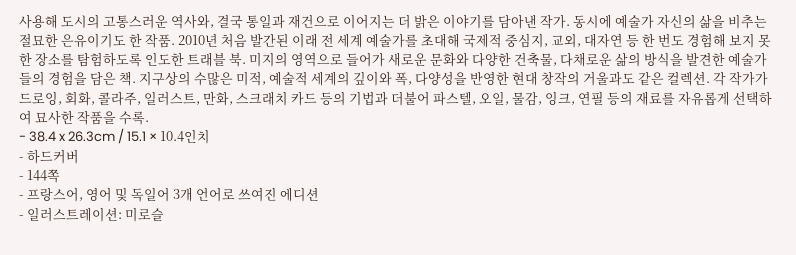사용해 도시의 고통스러운 역사와, 결국 통일과 재건으로 이어지는 더 밝은 이야기를 담아낸 작가. 동시에 예술가 자신의 삶을 비추는 절묘한 은유이기도 한 작품. 2010년 처음 발간된 이래 전 세계 예술가를 초대해 국제적 중심지, 교외, 대자연 등 한 번도 경험해 보지 못한 장소를 탐험하도록 인도한 트래블 북. 미지의 영역으로 들어가 새로운 문화와 다양한 건축물, 다채로운 삶의 방식을 발견한 예술가들의 경험을 담은 책. 지구상의 수많은 미적, 예술적 세계의 깊이와 폭, 다양성을 반영한 현대 창작의 거울과도 같은 컬렉션. 각 작가가 드로잉, 회화, 콜라주, 일러스트, 만화, 스크래치 카드 등의 기법과 더불어 파스텔, 오일, 물감, 잉크, 연필 등의 재료를 자유롭게 선택하여 묘사한 작품을 수록.
- 38.4 x 26.3cm / 15.1 × 10.4인치
- 하드커버
- 144쪽
- 프랑스어, 영어 및 독일어 3개 언어로 쓰여진 에디션
- 일러스트레이션: 미로슬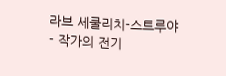라브 세쿨리치-스트루야
- 작가의 전기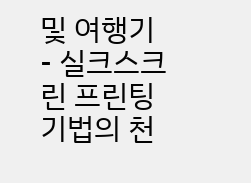및 여행기
- 실크스크린 프린팅 기법의 천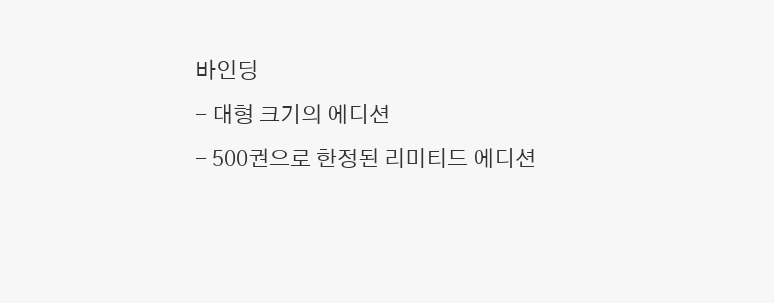바인딩
- 대형 크기의 에디션
- 500권으로 한정된 리미티드 에디션